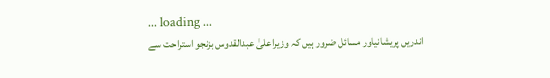... loading ...
اندریں پریشانیاور مسائل ضرور ہیں کہ وزیراعلیٰ عبدالقدوس بزنجو استراحت سے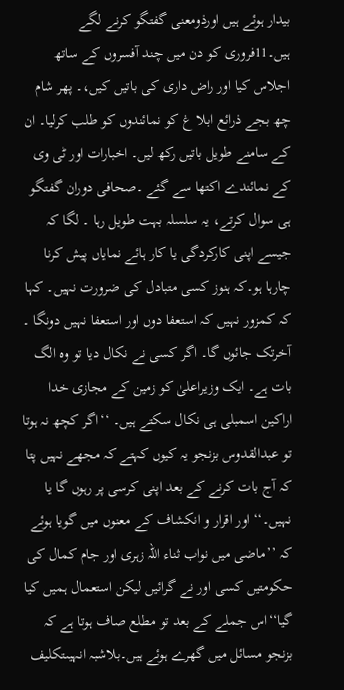بیدار ہوئے ہیں اورذومعنی گفتگو کرنے لگے ہیں۔11فروری کو دن میں چند آفسروں کے ساتھ اجلاس کیا اور راض داری کی باتیں کیں،۔ پھر شام چھ بجے ذرائع ابلا غ کو نمائندوں کو طلب کرلیا۔ ان کے سامنے طویل باتیں رکھ لیں۔ اخبارات اور ٹی وی کے نمائندے اکتھا سے گئے ۔صحافی دوران گفتگو ہی سوال کرتے، یہ سلسلہ بہت طویل رہا ۔ لگا کہ جیسے اپنی کارکردگی یا کار ہائے نمایاں پیش کرنا چارہا ہو۔کہ ہنوز کسی متبادل کی ضرورت نہیں۔ کہا کہ کمزور نہیں کہ استعفا دوں اور استعفا نہیں دونگا ۔ آخرتک جائوں گا۔ اگر کسی نے نکال دیا تو وہ الگ بات ہے۔ ایک وزیراعلیٰ کو زمین کے مجازی خدا اراکین اسمبلی ہی نکال سکتے ہیں۔ ‘‘اگر کچھ نہ ہوتا تو عبدالقدوس بزنجو یہ کیوں کہتے کہ مجھے نہیں پتا کہ آج بات کرنے کے بعد اپنی کرسی پر رہوں گا یا نہیں۔‘‘ اور اقرار و انکشاف کے معنوں میں گویا ہوئے کہ ’’ماضی میں نواب ثناء اللہ زہری اور جام کمال کی حکومتیں کسی اور نے گرائیں لیکن استعمال ہمیں کیا گیا‘‘اس جملے کے بعد تو مطلع صاف ہوتا ہے کہ بزنجو مسائل میں گھرے ہوئے ہیں۔بلاشبہ انہیںتکلیف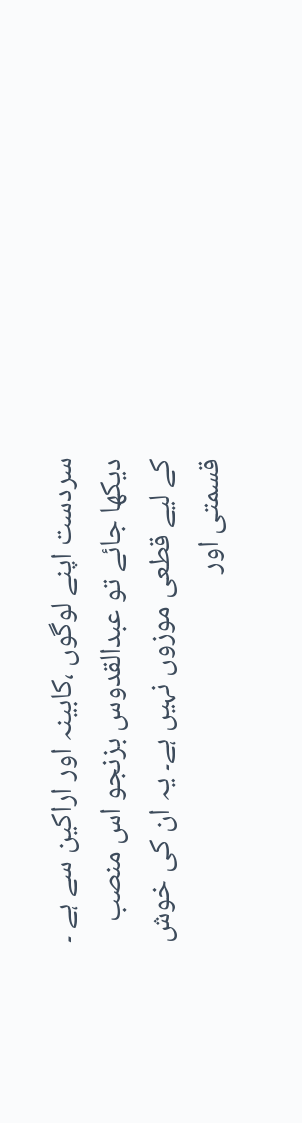سردست اپنے لوگوں ،کابینہ اور اراکین سے ہے ۔ دیکھا جائے تو عبدالقدوس بزنجو اس منصب کے لیے قطعی موزوں نہیں ہے۔ یہ ان کی خوش قسمتی اور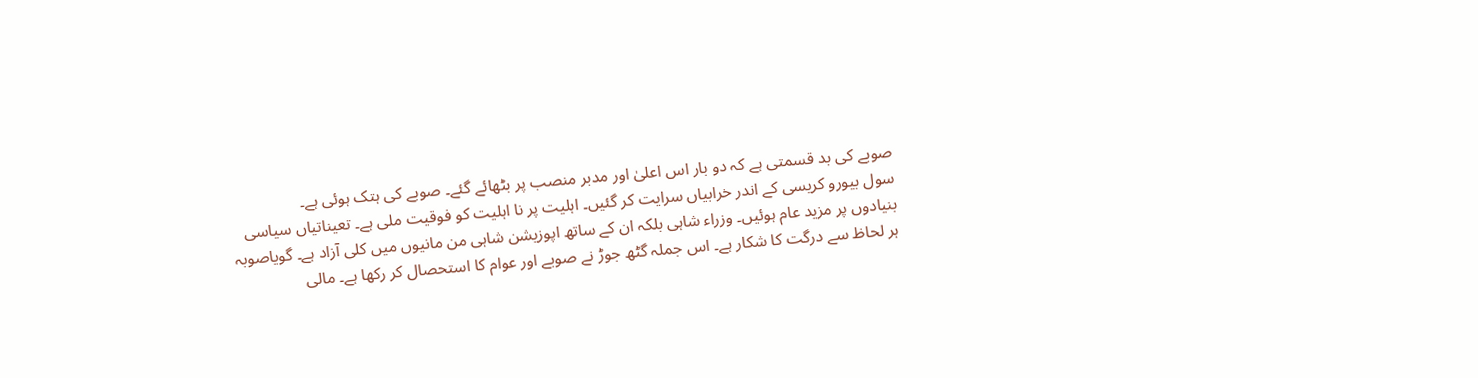صوبے کی بد قسمتی ہے کہ دو بار اس اعلیٰ اور مدبر منصب پر بٹھائے گئے۔ صوبے کی ہتک ہوئی ہے۔
سول بیورو کریسی کے اندر خرابیاں سرایت کر گئیں۔ اہلیت پر نا اہلیت کو فوقیت ملی ہے۔ تعیناتیاں سیاسی بنیادوں پر مزید عام ہوئیں۔ وزراء شاہی بلکہ ان کے ساتھ اپوزیشن شاہی من مانیوں میں کلی آزاد ہے۔ گویاصوبہ ہر لحاظ سے درگت کا شکار ہے۔ اس جملہ گٹھ جوڑ نے صوبے اور عوام کا استحصال کر رکھا ہے۔ مالی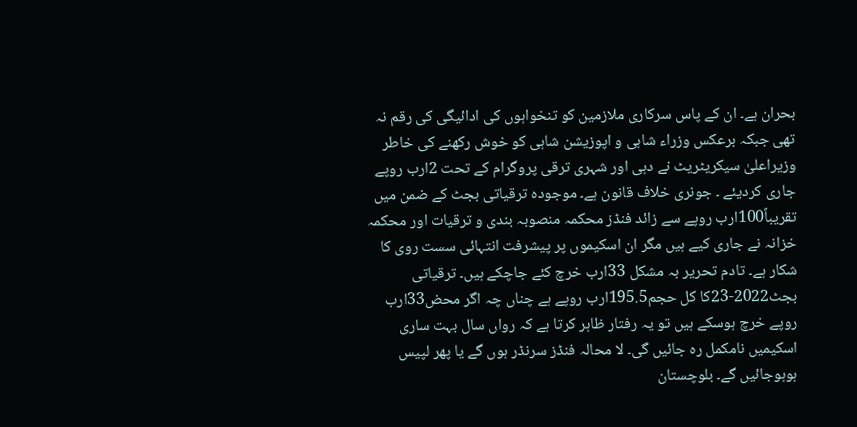بحران ہے۔ ان کے پاس سرکاری ملازمین کو تنخواہوں کی ادائیگی کی رقم نہ تھی جبکہ برعکس وزراء شاہی و اپوزیشن شاہی کو خوش رکھنے کی خاطر وزیراعلیٰ سیکریٹریٹ نے دہی اور شہری ترقی پروگرام کے تحت 2ارب روپے جاری کردیئے ۔ جونری خلاف قانون ہے۔ موجودہ ترقیاتی بجٹ کے ضمن میں تقریباً100ارب روپے سے زائد فنڈز محکمہ منصوبہ بندی و ترقیات اور محکمہ خزانہ نے جاری کیے ہیں مگر ان اسکیموں پر پیشرفت انتہائی سست روی کا شکار ہے۔ تادم تحریر بہ مشکل 33ارب خرچ کئے جاچکے ہیں۔ ترقیاتی بجٹ2022-23کا کل حجم195.5ارب روپے ہے چناں چہ اگر محض33ارب روپے خرچ ہوسکے ہیں تو یہ رفتار ظاہر کرتا ہے کہ رواں سال بہت ساری اسکیمیں نامکمل رہ جائیں گی۔ لا محالہ فنڈز سرنڈر ہوں گے یا پھر لپیس ہوہوجائیں گے۔ بلوچستان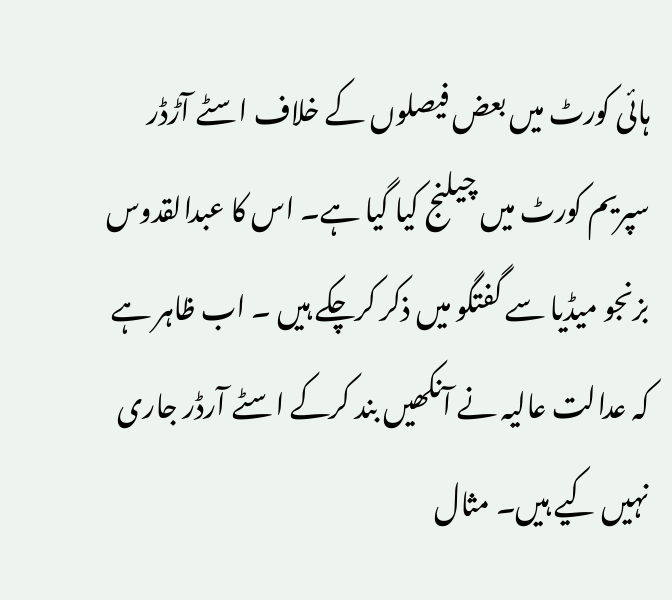ہائی کورٹ میں بعض فیصلوں کے خلاف اسٹے آڑڈر سپریم کورٹ میں چیلنج کیا گیا ہے۔ اس کا عبدالقدوس بزنجو میڈیا سے گفتگو میں ذکر کرچکے ہیں ۔ اب ظاہر ہے کہ عدالت عالیہ نے آنکھیں بند کرکے اسٹے آرڈر جاری نہیں کیے ہیں۔ مثال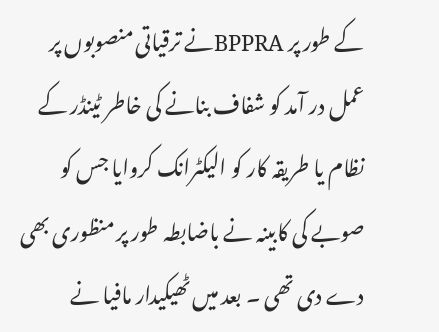کے طور پر BPPRAنے ترقیاتی منصوبوں پر عمل در آمد کو شفاف بنانے کی خاطر ٹینڈر کے نظام یا طریقہ کار کو الیکٹرانک کروایا جس کو صوبے کی کابینہ نے باضابطہ طور پر منظوری بھی دے دی تھی ۔ بعد میں ٹھیکیدار مافیا نے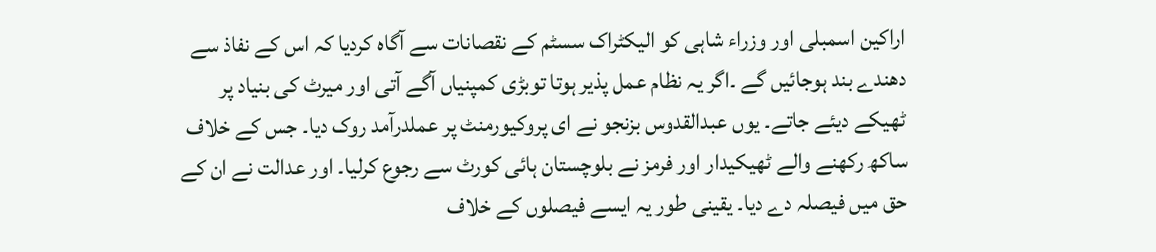اراکین اسمبلی اور وزراء شاہی کو الیکٹراک سسٹم کے نقصانات سے آگاہ کردیا کہ اس کے نفاذ سے دھندے بند ہوجائیں گے ۔اگر یہ نظام عمل پذیر ہوتا توبڑی کمپنیاں آگے آتی اور میرٹ کی بنیاد پر ٹھیکے دیئے جاتے۔ یوں عبدالقدوس بزنجو نے ای پروکیورمنٹ پر عملدرآمد روک دیا۔ جس کے خلاف ساکھ رکھنے والے ٹھیکیدار اور فرمز نے بلوچستان ہائی کورٹ سے رجوع کرلیا۔ اور عدالت نے ان کے حق میں فیصلہ دے دیا۔ یقینی طور یہ ایسے فیصلوں کے خلاف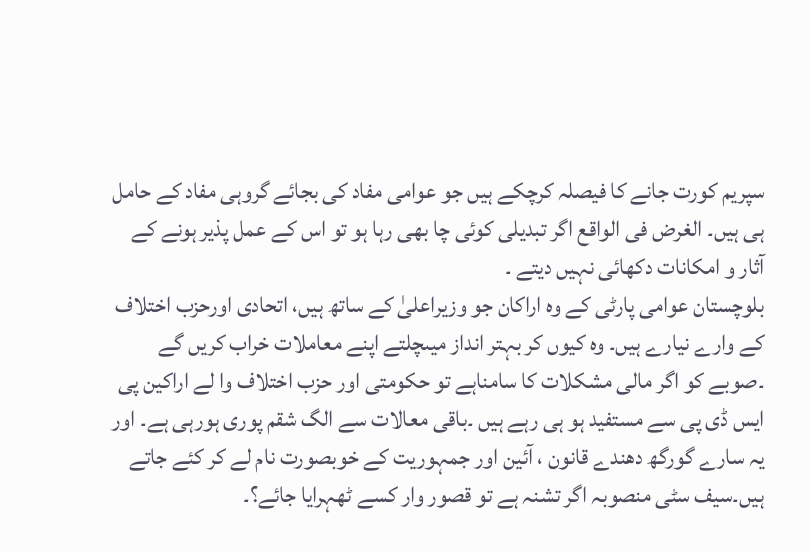سپریم کورت جانے کا فیصلہ کرچکے ہیں جو عوامی مفاد کی بجائے گروہی مفاد کے حامل ہی ہیں۔ الغرض فی الواقع اگر تبدیلی کوئی چا بھی رہا ہو تو اس کے عمل پذیر ہونے کے آثار و امکانات دکھائی نہیں دیتے ۔
بلوچستان عوامی پارٹی کے وہ اراکان جو وزیراعلیٰ کے ساتھ ہیں، اتحادی اورحزب اختلاف کے وارے نیارے ہیں۔ وہ کیوں کر بہتر انداز میںچلتے اپنے معاملات خراب کریں گے ۔صوبے کو اگر مالی مشکلات کا سامناہے تو حکومتی اور حزب اختلاف وا لے اراکین پی ایس ڈی پی سے مستفید ہو ہی رہے ہیں ۔باقی معالات سے الگ شقم پوری ہورہی ہے۔ اور یہ سارے گورگھ دھندے قانون ، آئین اور جمہوریت کے خوبصورت نام لے کر کئے جاتے ہیں۔سیف سٹی منصوبہ اگر تشنہ ہے تو قصور وار کسے ٹھہرایا جائے؟۔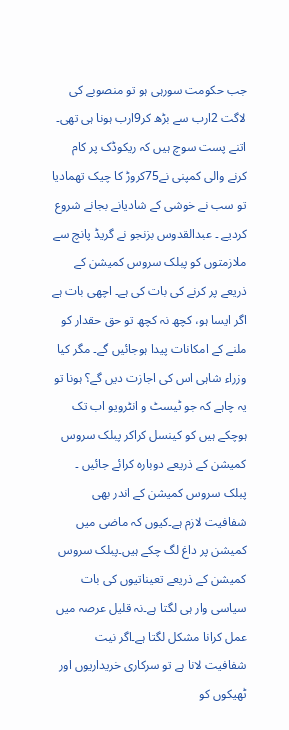جب حکومت سورہی ہو تو منصوبے کی لاگت 2ارب سے بڑھ کر9ارب ہونا ہی تھی۔ اتنے پست سوچ ہیں کہ ریکوڈک پر کام کرنے والی کمپنی نے75کروڑ کا چیک تھمادیا تو سب نے خوشی کے شادیانے بجانے شروع کردیے ۔ عبدالقدوس بزنجو نے گریڈ پانچ سے ملازمتوں کو پبلک سروس کمیشن کے ذریعے پر کرنے کی بات کی ہے۔ اچھی بات ہے اگر ایسا ہو، کچھ نہ کچھ تو حق حقدار کو ملنے کے امکانات پیدا ہوجائیں گے۔ مگر کیا وزراء شاہی اس کی اجازت دیں گے؟ ہونا تو یہ چاہے کہ جو ٹیسٹ و انٹرویو اب تک ہوچکے ہیں کو کینسل کراکر پبلک سروس کمیشن کے ذریعے دوبارہ کرائے جائیں ۔ پبلک سروس کمیشن کے اندر بھی شفافیت لازم ہے۔کیوں کہ ماضی میں کمیشن پر داغ لگ چکے ہیں۔پبلک سروس کمیشن کے ذریعے تعیناتیوں کی بات سیاسی وار ہی لگتا ہے۔نہ قلیل عرصہ میں عمل کرانا مشکل لگتا ہے۔اگر نیت شفافیت لانا ہے تو سرکاری خریداریوں اور ٹھیکوں کو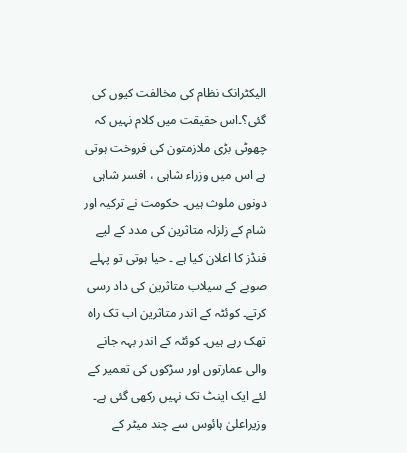الیکٹرانک نظام کی مخالفت کیوں کی گئی؟۔اس حقیقت میں کلام نہیں کہ چھوٹی بڑی ملازمتون کی فروخت ہوتی ہے اس میں وزراء شاہی ، افسر شاہی دونوں ملوث ہیں۔ حکومت نے ترکیہ اور شام کے زلزلہ متاثرین کی مدد کے لیے فنڈز کا اعلان کیا ہے ۔ حیا ہوتی تو پہلے صوبے کے سیلاب متاثرین کی داد رسی کرتے۔ کوئٹہ کے اندر متاثرین اب تک راہ تھک رہے ہیں۔ کوئٹہ کے اندر بہہ جانے والی عمارتوں اور سڑکوں کی تعمیر کے لئے ایک اینٹ تک نہیں رکھی گئی ہے۔ وزیراعلیٰ ہائوس سے چند میٹر کے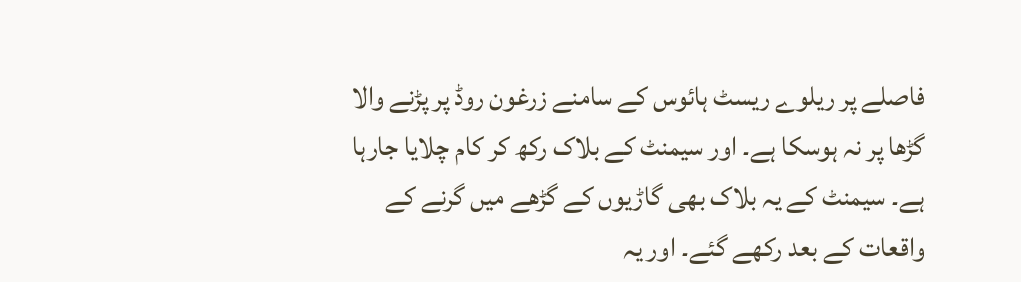فاصلے پر ریلوے ریسٹ ہائوس کے سامنے زرغون روڈ پر پڑنے والا گڑھا پر نہ ہوسکا ہے۔ اور سیمنٹ کے بلاک رکھ کر کام چلایا جارہا ہے۔ سیمنٹ کے یہ بلاک بھی گاڑیوں کے گڑھے میں گرنے کے واقعات کے بعد رکھے گئے۔ اور یہ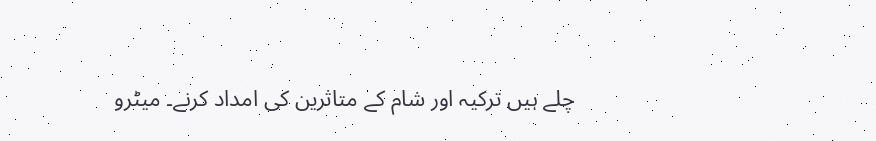چلے ہیں ترکیہ اور شام کے متاثرین کی امداد کرنے۔ میٹرو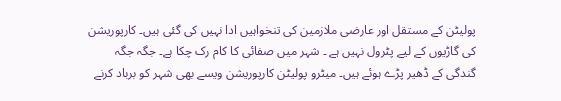پولیٹن کے مستقل اور عارضی ملازمین کی تنخواہیں ادا نہیں کی گئی ہیں۔ کارپوریشن کی گاڑیوں کے لیے پٹرول نہیں ہے ۔ شہر میں صفائی کا کام رک چکا ہے۔ جگہ جگہ گندگی کے ڈھیر پڑے ہوئے ہیں۔ میٹرو پولیٹن کارپوریشن ویسے بھی شہر کو برباد کرنے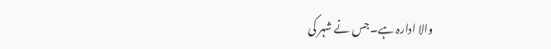والا ادارہ ہے۔ جس نے شہر کی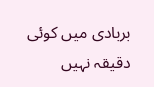بربادی میں کوئی دقیقہ نہیں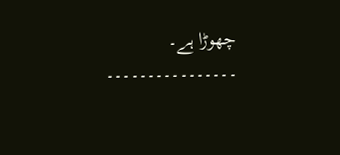چھوڑا ہے۔
۔۔۔۔۔۔۔۔۔۔۔۔۔۔۔۔